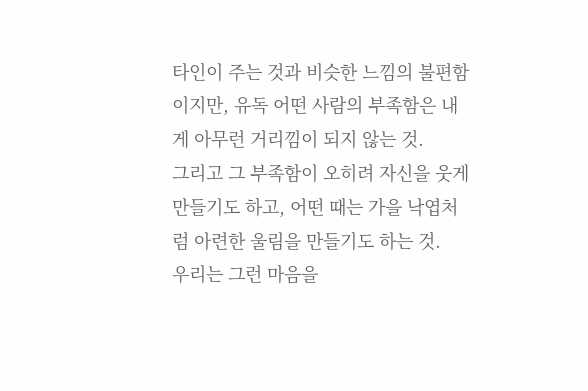타인이 주는 것과 비슷한 느낌의 불편함이지만, 유독 어떤 사람의 부족함은 내게 아무런 거리낌이 되지 않는 것.
그리고 그 부족함이 오히려 자신을 웃게 만들기도 하고, 어떤 때는 가을 낙엽처럼 아련한 울림을 만들기도 하는 것.
우리는 그런 마음을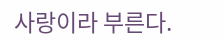사랑이라 부른다.